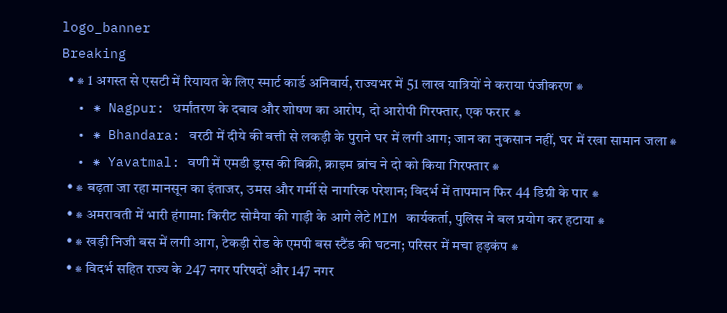logo_banner
Breaking
  • ⁕ 1 अगस्त से एसटी में रियायत के लिए स्मार्ट कार्ड अनिवार्य, राज्यभर में 51 लाख यात्रियों ने कराया पंजीकरण ⁕
  • ⁕ Nagpur: धर्मांतरण के दबाव और शोषण का आरोप, दो आरोपी गिरफ्तार, एक फरार ⁕
  • ⁕ Bhandara: वरठी में दीये की बत्ती से लकड़ी के पुराने घर में लगी आग; जान का नुकसान नहीं, घर में रखा सामान जला ⁕
  • ⁕ Yavatmal: वणी में एमडी ड्रग्स की बिक्री, क्राइम ब्रांच ने दो को किया गिरफ्तार ⁕
  • ⁕ बढ़ता जा रहा मानसून का इंताजर, उमस और गर्मी से नागरिक परेशान; विदर्भ में तापमान फिर 44 डिग्री के पार ⁕
  • ⁕ अमरावती में भारी हंगामा: किरीट सोमैया की गाड़ी के आगे लेटे MIM कार्यकर्ता, पुलिस ने बल प्रयोग कर हटाया ⁕
  • ⁕ खड़ी निजी बस में लगी आग, टेकड़ी रोड के एमपी बस स्टैंड की घटना; परिसर में मचा हड़कंप ⁕
  • ⁕ विदर्भ सहित राज्य के 247 नगर परिषदों और 147 नगर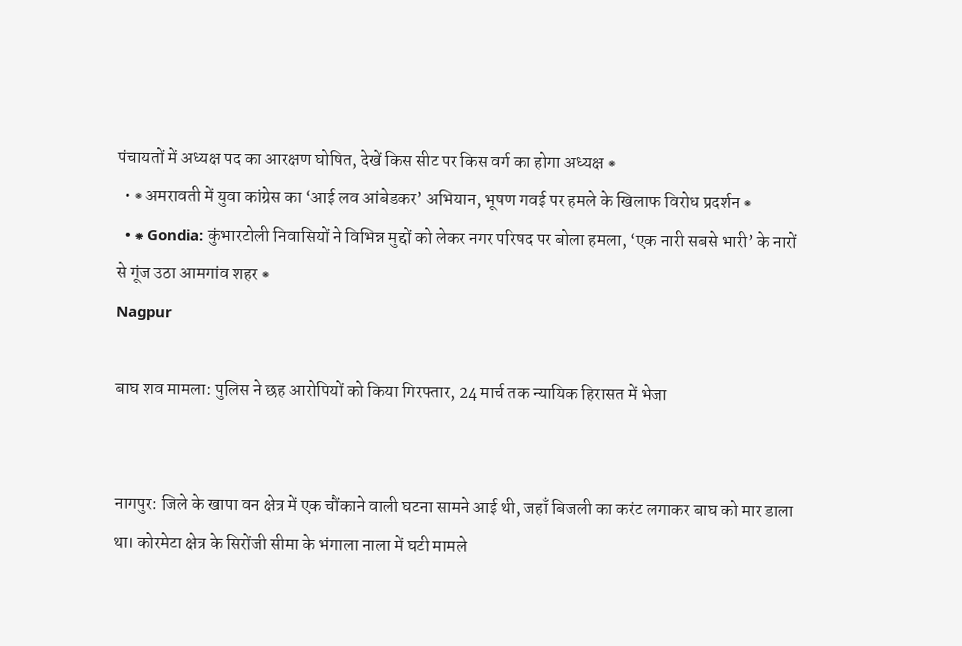पंचायतों में अध्यक्ष पद का आरक्षण घोषित, देखें किस सीट पर किस वर्ग का होगा अध्यक्ष ⁕
  • ⁕ अमरावती में युवा कांग्रेस का ‘आई लव आंबेडकर’ अभियान, भूषण गवई पर हमले के खिलाफ विरोध प्रदर्शन ⁕
  • ⁕ Gondia: कुंभारटोली निवासियों ने विभिन्न मुद्दों को लेकर नगर परिषद पर बोला हमला, ‘एक नारी सबसे भारी’ के नारों से गूंज उठा आमगांव शहर ⁕
Nagpur

बाघ शव मामला: पुलिस ने छह आरोपियों को किया गिरफ्तार, 24 मार्च तक न्यायिक हिरासत में भेजा


नागपुर: जिले के खापा वन क्षेत्र में एक चौंकाने वाली घटना सामने आई थी, जहाँ बिजली का करंट लगाकर बाघ को मार डाला था। कोरमेटा क्षेत्र के सिरोंजी सीमा के भंगाला नाला में घटी मामले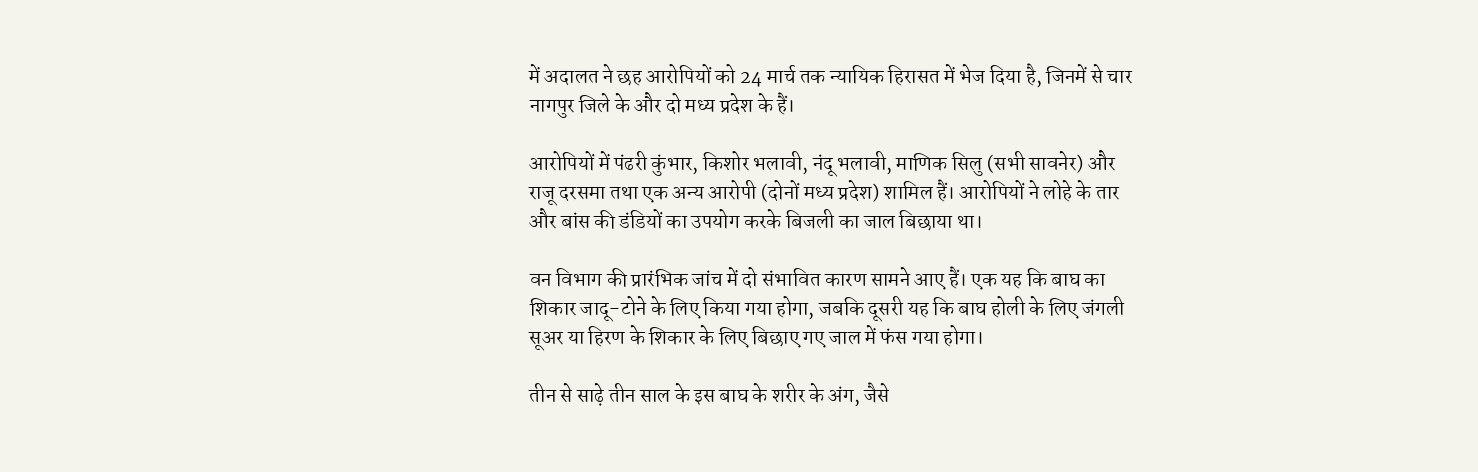में अदालत ने छह आरोपियों को 24 मार्च तक न्यायिक हिरासत में भेज दिया है, जिनमें से चार नागपुर जिले के और दो मध्य प्रदेश के हैं।

आरोपियों में पंढरी कुंभार, किशोर भलावी, नंदू भलावी, माणिक सिलु (सभी सावनेर) और राजू दरसमा तथा एक अन्य आरोपी (दोनों मध्य प्रदेश) शामिल हैं। आरोपियों ने लोहे के तार और बांस की डंडियों का उपयोग करके बिजली का जाल बिछाया था।

वन विभाग की प्रारंभिक जांच में दो संभावित कारण सामने आए हैं। एक यह कि बाघ का शिकार जादू-टोने के लिए किया गया होगा, जबकि दूसरी यह कि बाघ होली के लिए जंगली सूअर या हिरण के शिकार के लिए बिछाए गए जाल में फंस गया होगा।

तीन से साढ़े तीन साल के इस बाघ के शरीर के अंग, जैसे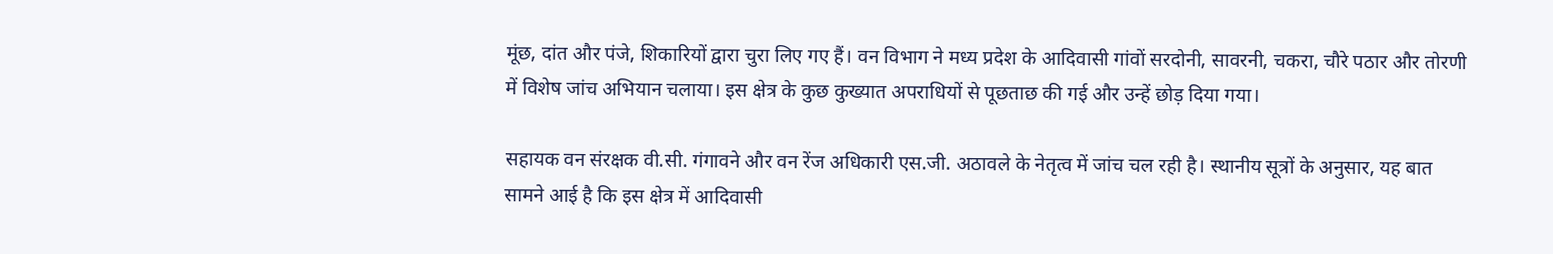मूंछ, दांत और पंजे, शिकारियों द्वारा चुरा लिए गए हैं। वन विभाग ने मध्य प्रदेश के आदिवासी गांवों सरदोनी, सावरनी, चकरा, चौरे पठार और तोरणी में विशेष जांच अभियान चलाया। इस क्षेत्र के कुछ कुख्यात अपराधियों से पूछताछ की गई और उन्हें छोड़ दिया गया।

सहायक वन संरक्षक वी.सी. गंगावने और वन रेंज अधिकारी एस.जी. अठावले के नेतृत्व में जांच चल रही है। स्थानीय सूत्रों के अनुसार, यह बात सामने आई है कि इस क्षेत्र में आदिवासी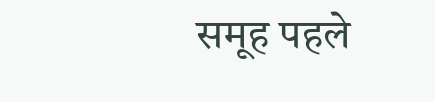समूह पहले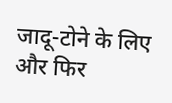जादू-टोने के लिए और फिर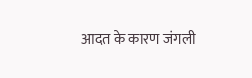आदत के कारण जंगली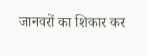जानवरों का शिकार कर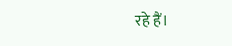रहे हैं।